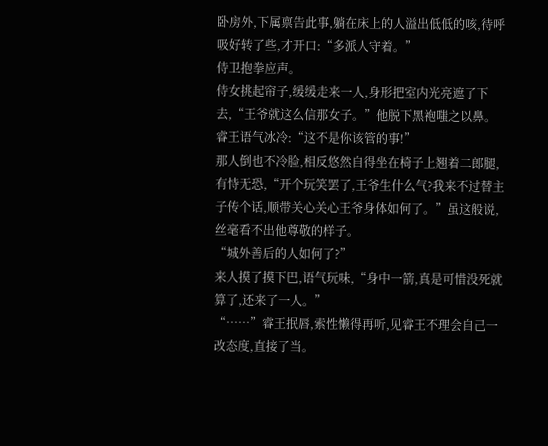卧房外,下属禀告此事,躺在床上的人溢出低低的咳,待呼吸好转了些,才开口:“多派人守着。”
侍卫抱拳应声。
侍女挑起帘子,缓缓走来一人,身形把室内光亮遮了下去,“王爷就这么信那女子。”他脱下黑袍嗤之以鼻。
睿王语气冰冷:“这不是你该管的事!”
那人倒也不冷脸,相反悠然自得坐在椅子上翘着二郎腿,有恃无恐,“开个玩笑罢了,王爷生什么气?我来不过替主子传个话,顺带关心关心王爷身体如何了。”虽这般说,丝毫看不出他尊敬的样子。
“城外善后的人如何了?”
来人摸了摸下巴,语气玩味,“身中一箭,真是可惜没死就算了,还来了一人。”
“……”睿王抿唇,索性懒得再听,见睿王不理会自己一改态度,直接了当。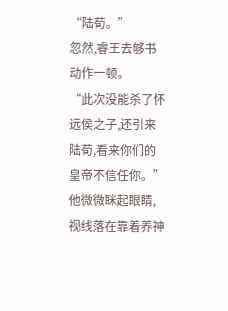“陆荀。”
忽然,睿王去够书动作一顿。
“此次没能杀了怀远侯之子,还引来陆荀,看来你们的皇帝不信任你。”他微微眯起眼睛,视线落在靠着养神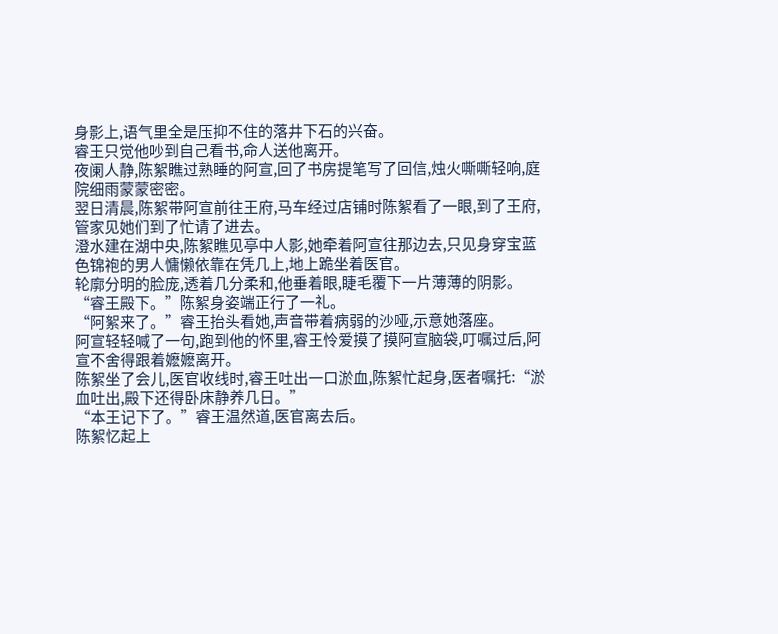身影上,语气里全是压抑不住的落井下石的兴奋。
睿王只觉他吵到自己看书,命人送他离开。
夜阑人静,陈絮瞧过熟睡的阿宣,回了书房提笔写了回信,烛火嘶嘶轻响,庭院细雨蒙蒙密密。
翌日清晨,陈絮带阿宣前往王府,马车经过店铺时陈絮看了一眼,到了王府,管家见她们到了忙请了进去。
澄水建在湖中央,陈絮瞧见亭中人影,她牵着阿宣往那边去,只见身穿宝蓝色锦袍的男人慵懒依靠在凭几上,地上跪坐着医官。
轮廓分明的脸庞,透着几分柔和,他垂着眼,睫毛覆下一片薄薄的阴影。
“睿王殿下。”陈絮身姿端正行了一礼。
“阿絮来了。”睿王抬头看她,声音带着病弱的沙哑,示意她落座。
阿宣轻轻喊了一句,跑到他的怀里,睿王怜爱摸了摸阿宣脑袋,叮嘱过后,阿宣不舍得跟着嬷嬷离开。
陈絮坐了会儿,医官收线时,睿王吐出一口淤血,陈絮忙起身,医者嘱托:“淤血吐出,殿下还得卧床静养几日。”
“本王记下了。”睿王温然道,医官离去后。
陈絮忆起上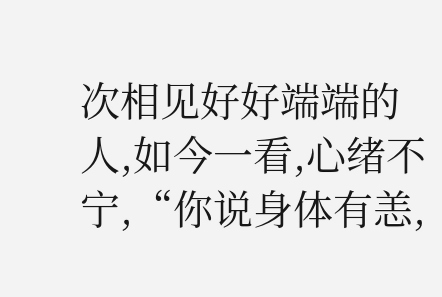次相见好好端端的人,如今一看,心绪不宁,“你说身体有恙,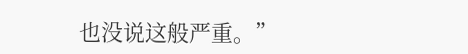也没说这般严重。”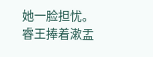她一脸担忧。
睿王捧着漱盂